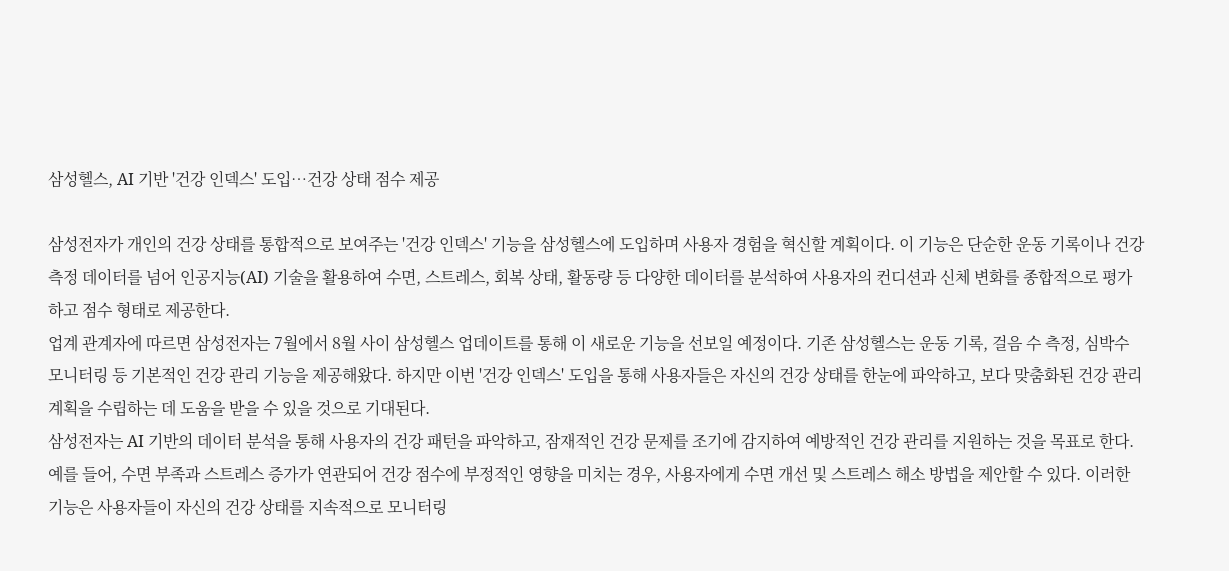삼성헬스, AI 기반 '건강 인덱스' 도입…건강 상태 점수 제공

삼성전자가 개인의 건강 상태를 통합적으로 보여주는 '건강 인덱스' 기능을 삼성헬스에 도입하며 사용자 경험을 혁신할 계획이다. 이 기능은 단순한 운동 기록이나 건강 측정 데이터를 넘어 인공지능(AI) 기술을 활용하여 수면, 스트레스, 회복 상태, 활동량 등 다양한 데이터를 분석하여 사용자의 컨디션과 신체 변화를 종합적으로 평가하고 점수 형태로 제공한다.
업계 관계자에 따르면 삼성전자는 7월에서 8월 사이 삼성헬스 업데이트를 통해 이 새로운 기능을 선보일 예정이다. 기존 삼성헬스는 운동 기록, 걸음 수 측정, 심박수 모니터링 등 기본적인 건강 관리 기능을 제공해왔다. 하지만 이번 '건강 인덱스' 도입을 통해 사용자들은 자신의 건강 상태를 한눈에 파악하고, 보다 맞춤화된 건강 관리 계획을 수립하는 데 도움을 받을 수 있을 것으로 기대된다.
삼성전자는 AI 기반의 데이터 분석을 통해 사용자의 건강 패턴을 파악하고, 잠재적인 건강 문제를 조기에 감지하여 예방적인 건강 관리를 지원하는 것을 목표로 한다. 예를 들어, 수면 부족과 스트레스 증가가 연관되어 건강 점수에 부정적인 영향을 미치는 경우, 사용자에게 수면 개선 및 스트레스 해소 방법을 제안할 수 있다. 이러한 기능은 사용자들이 자신의 건강 상태를 지속적으로 모니터링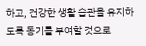하고, 건강한 생활 습관을 유지하도록 동기를 부여할 것으로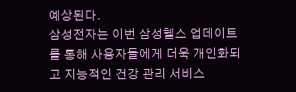예상된다.
삼성전자는 이번 삼성헬스 업데이트를 통해 사용자들에게 더욱 개인화되고 지능적인 건강 관리 서비스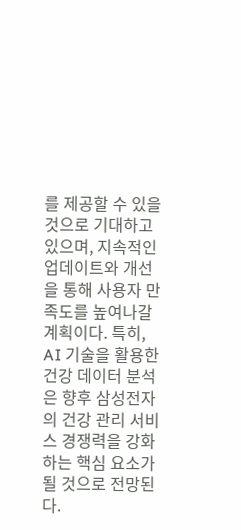를 제공할 수 있을 것으로 기대하고 있으며, 지속적인 업데이트와 개선을 통해 사용자 만족도를 높여나갈 계획이다. 특히, AI 기술을 활용한 건강 데이터 분석은 향후 삼성전자의 건강 관리 서비스 경쟁력을 강화하는 핵심 요소가 될 것으로 전망된다.